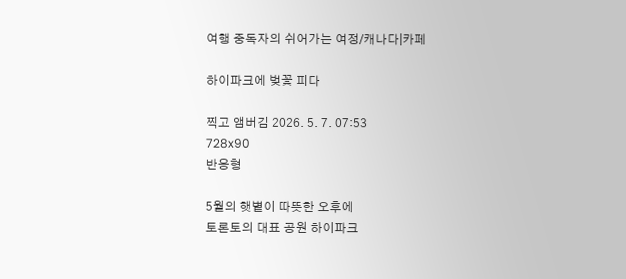여행 중독자의 쉬어가는 여정/캐나다|카페

하이파크에 벚꽃 피다

찍고 앰버김 2026. 5. 7. 07:53
728x90
반응형

5월의 햇볕이 따뜻한 오후에
토론토의 대표 공원 하이파크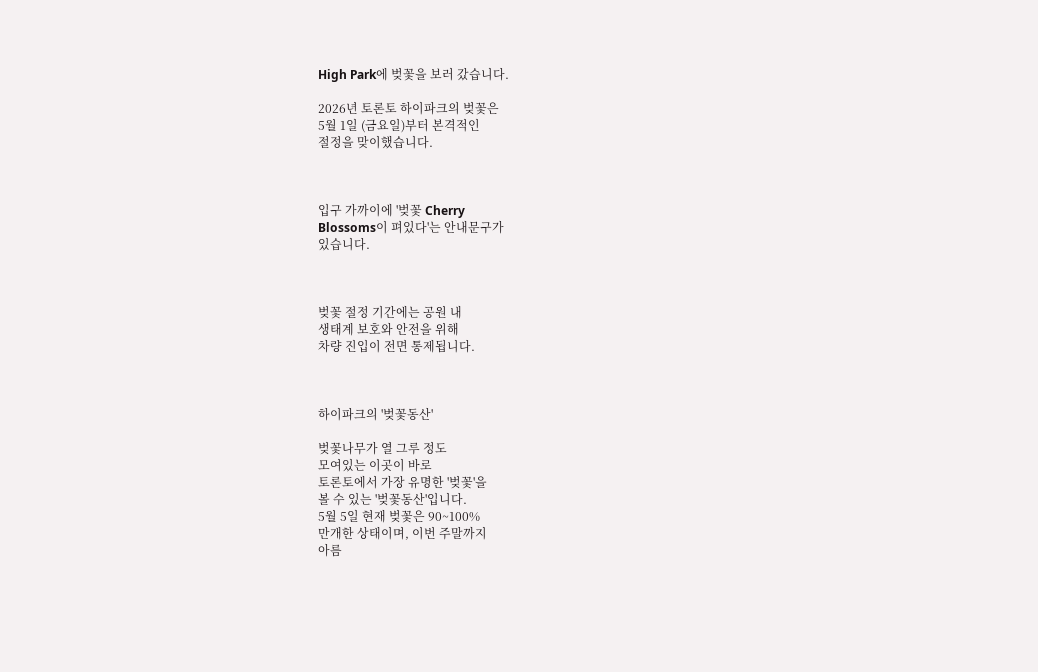High Park에 벚꽃을 보러 갔습니다.

2026년 토론토 하이파크의 벚꽃은
5월 1일 (금요일)부터 본격적인
절정을 맞이했습니다.



입구 가까이에 '벚꽃 Cherry
Blossoms이 펴있다'는 안내문구가
있습니다.



벚꽃 절정 기간에는 공원 내
생태계 보호와 안전을 위해
차량 진입이 전면 통제됩니다.



하이파크의 '벚꽃동산'

벚꽃나무가 열 그루 정도
모여있는 이곳이 바로
토론토에서 가장 유명한 '벚꽃'을
볼 수 있는 '벚꽃동산'입니다.
5월 5일 현재 벚꽃은 90~100%
만개한 상태이며, 이번 주말까지
아름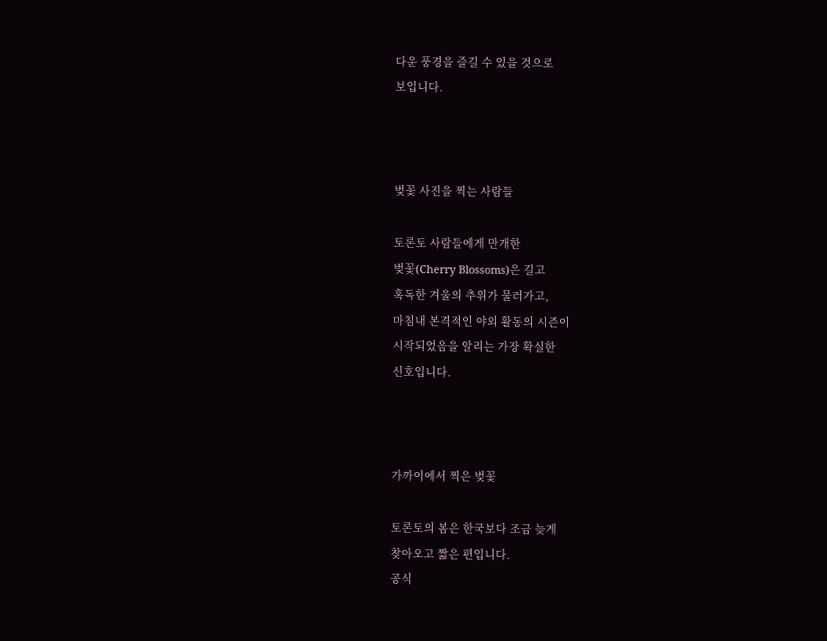다운 풍경을 즐길 수 있을 것으로
보입니다.



벚꽃 사진을 찍는 사람들

토론토 사람들에게 만개한
벚꽃(Cherry Blossoms)은 길고
혹독한 겨울의 추위가 물러가고,
마침내 본격적인 야외 활동의 시즌이
시작되었음을 알리는 가장 확실한
신호입니다.



가까이에서 찍은 벚꽃

토론토의 봄은 한국보다 조금 늦게
찾아오고 짧은 편입니다.
공식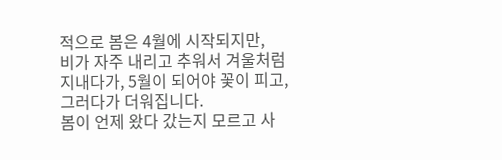적으로 봄은 4월에 시작되지만,
비가 자주 내리고 추워서 겨울처럼
지내다가, 5월이 되어야 꽃이 피고,
그러다가 더워집니다.
봄이 언제 왔다 갔는지 모르고 사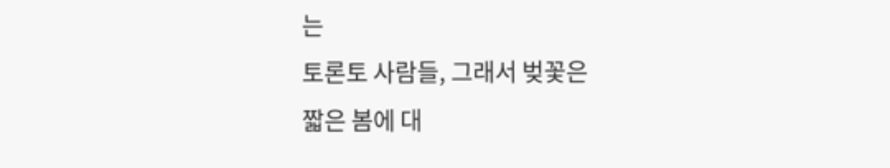는
토론토 사람들, 그래서 벚꽃은
짧은 봄에 대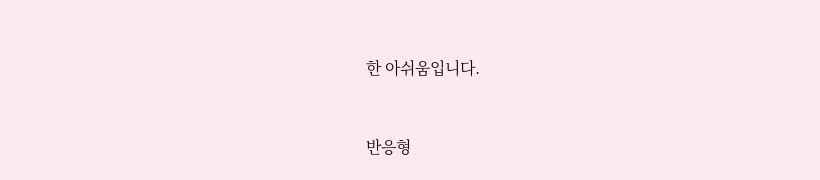한 아쉬움입니다.


반응형